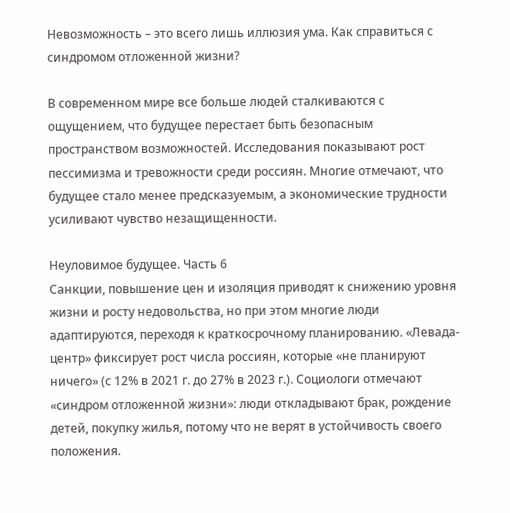Невозможность – это всего лишь иллюзия ума. Как справиться с синдромом отложенной жизни?

В современном мире все больше людей сталкиваются с ощущением, что будущее перестает быть безопасным пространством возможностей. Исследования показывают рост пессимизма и тревожности среди россиян. Многие отмечают, что будущее стало менее предсказуемым, а экономические трудности усиливают чувство незащищенности.

Неуловимое будущее. Часть 6
Санкции, повышение цен и изоляция приводят к снижению уровня жизни и росту недовольства, но при этом многие люди адаптируются, переходя к краткосрочному планированию. «Левада-центр» фиксирует рост числа россиян, которые «не планируют ничего» (с 12% в 2021 г. до 27% в 2023 г.). Социологи отмечают «синдром отложенной жизни»: люди откладывают брак, рождение детей, покупку жилья, потому что не верят в устойчивость своего положения.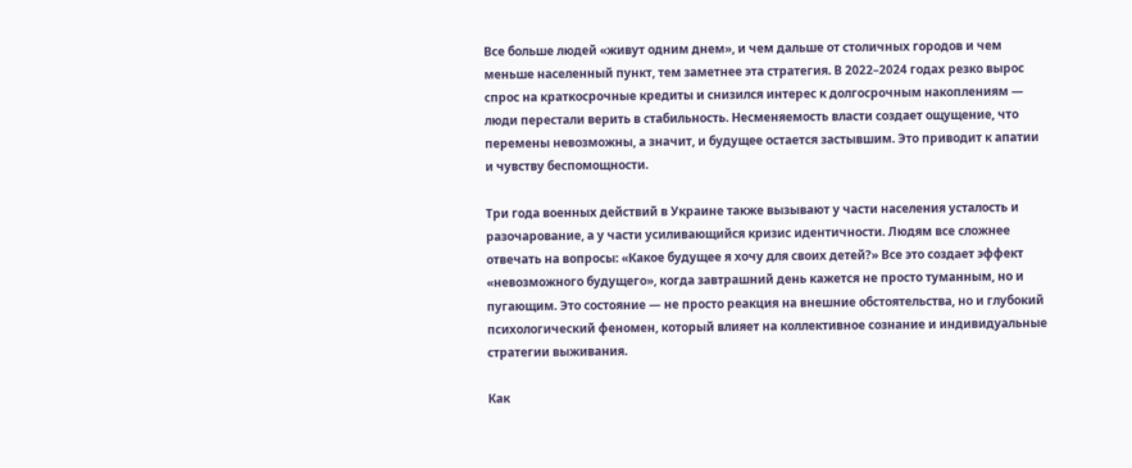Все больше людей «живут одним днем», и чем дальше от столичных городов и чем меньше населенный пункт, тем заметнее эта стратегия. В 2022–2024 годах резко вырос спрос на краткосрочные кредиты и снизился интерес к долгосрочным накоплениям — люди перестали верить в стабильность. Несменяемость власти создает ощущение, что перемены невозможны, а значит, и будущее остается застывшим. Это приводит к апатии и чувству беспомощности.

Три года военных действий в Украине также вызывают у части населения усталость и разочарование, а у части усиливающийся кризис идентичности. Людям все сложнее отвечать на вопросы: «Какое будущее я хочу для своих детей?» Все это создает эффект «невозможного будущего», когда завтрашний день кажется не просто туманным, но и пугающим. Это состояние — не просто реакция на внешние обстоятельства, но и глубокий психологический феномен, который влияет на коллективное сознание и индивидуальные стратегии выживания.

Как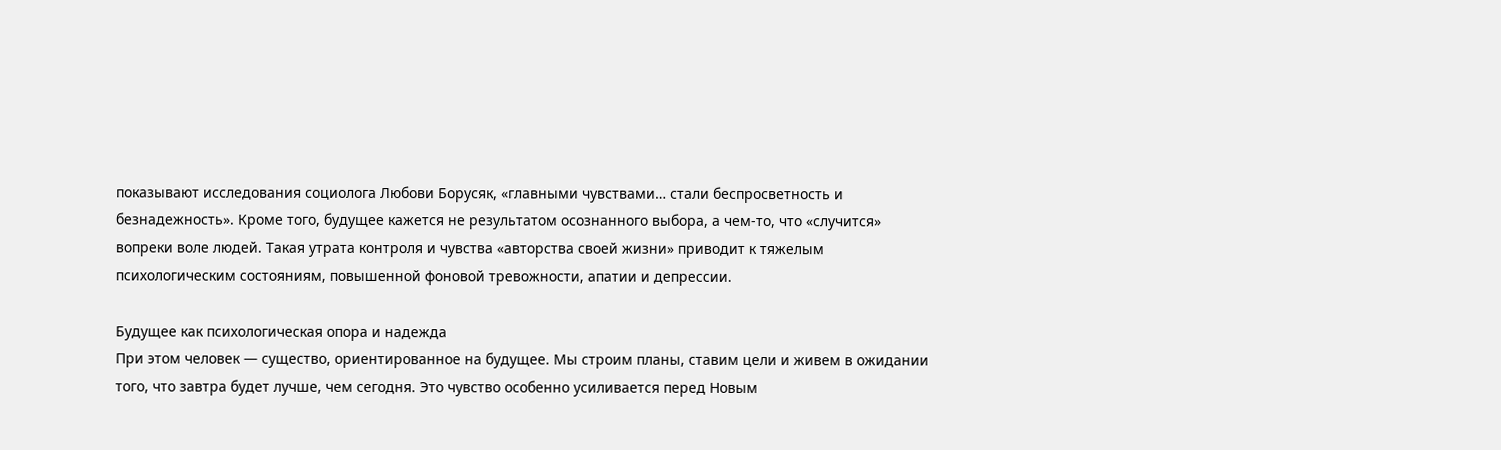показывают исследования социолога Любови Борусяк, «главными чувствами… стали беспросветность и безнадежность». Кроме того, будущее кажется не результатом осознанного выбора, а чем-то, что «случится» вопреки воле людей. Такая утрата контроля и чувства «авторства своей жизни» приводит к тяжелым психологическим состояниям, повышенной фоновой тревожности, апатии и депрессии.

Будущее как психологическая опора и надежда
При этом человек — существо, ориентированное на будущее. Мы строим планы, ставим цели и живем в ожидании того, что завтра будет лучше, чем сегодня. Это чувство особенно усиливается перед Новым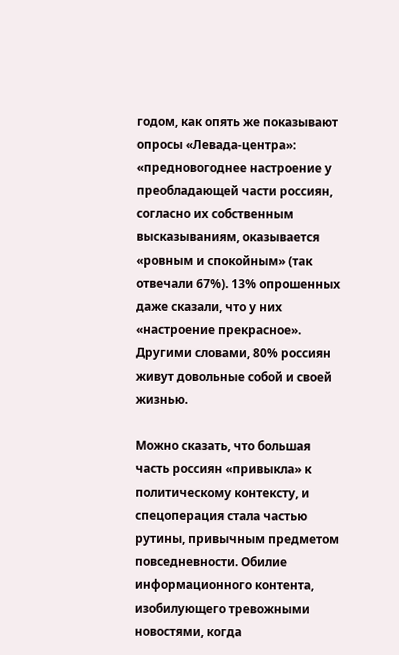годом, как опять же показывают опросы «Левада-центра»: «предновогоднее настроение у преобладающей части россиян, согласно их собственным высказываниям, оказывается «ровным и спокойным» (так отвечали 67%). 13% опрошенных даже сказали, что у них «настроение прекрасное». Другими словами, 80% россиян живут довольные собой и своей жизнью.

Можно сказать, что большая часть россиян «привыкла» к политическому контексту, и спецоперация стала частью рутины, привычным предметом повседневности. Обилие информационного контента, изобилующего тревожными новостями, когда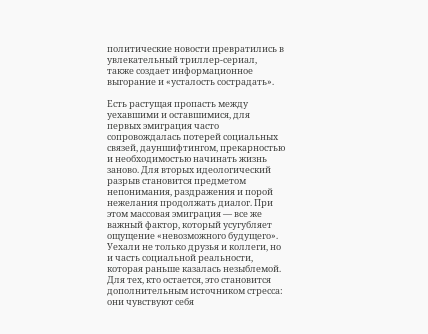политические новости превратились в увлекательный триллер-сериал, также создает информационное выгорание и «усталость сострадать».

Есть растущая пропасть между уехавшими и оставшимися, для первых эмиграция часто сопровождалась потерей социальных связей, дауншифтингом, прекарностью и необходимостью начинать жизнь заново. Для вторых идеологический разрыв становится предметом непонимания, раздражения и порой нежелания продолжать диалог. При этом массовая эмиграция — все же важный фактор, который усугубляет ощущение «невозможного будущего». Уехали не только друзья и коллеги, но и часть социальной реальности, которая раньше казалась незыблемой. Для тех, кто остается, это становится дополнительным источником стресса: они чувствуют себя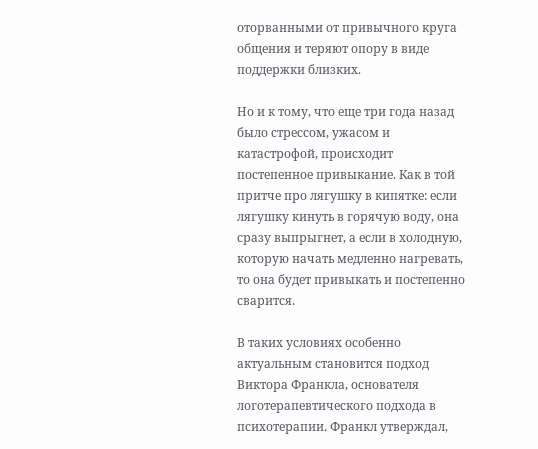оторванными от привычного круга общения и теряют опору в виде поддержки близких.

Но и к тому, что еще три года назад было стрессом, ужасом и катастрофой, происходит постепенное привыкание. Как в той притче про лягушку в кипятке: если лягушку кинуть в горячую воду, она сразу выпрыгнет, а если в холодную, которую начать медленно нагревать, то она будет привыкать и постепенно сварится.

В таких условиях особенно актуальным становится подход Виктора Франкла, основателя логотерапевтического подхода в психотерапии. Франкл утверждал,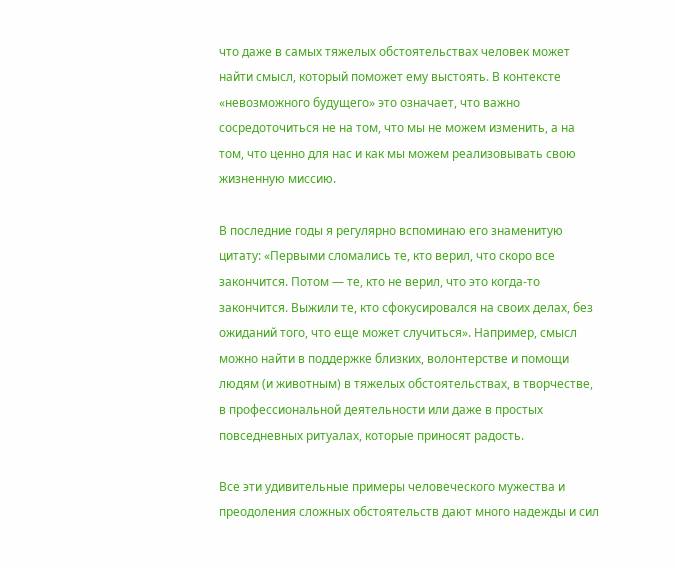что даже в самых тяжелых обстоятельствах человек может найти смысл, который поможет ему выстоять. В контексте «невозможного будущего» это означает, что важно сосредоточиться не на том, что мы не можем изменить, а на том, что ценно для нас и как мы можем реализовывать свою жизненную миссию.

В последние годы я регулярно вспоминаю его знаменитую цитату: «Первыми сломались те, кто верил, что скоро все закончится. Потом — те, кто не верил, что это когда-то закончится. Выжили те, кто сфокусировался на своих делах, без ожиданий того, что еще может случиться». Например, смысл можно найти в поддержке близких, волонтерстве и помощи людям (и животным) в тяжелых обстоятельствах, в творчестве, в профессиональной деятельности или даже в простых повседневных ритуалах, которые приносят радость.

Все эти удивительные примеры человеческого мужества и преодоления сложных обстоятельств дают много надежды и сил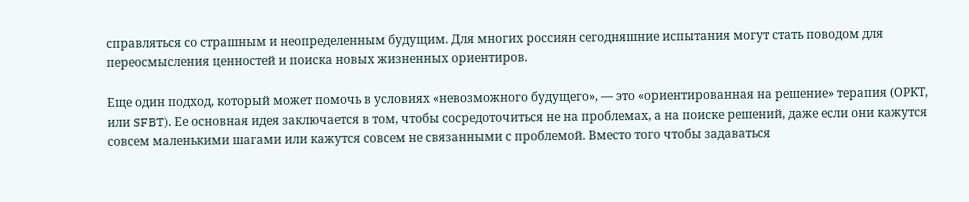справляться со страшным и неопределенным будущим. Для многих россиян сегодняшние испытания могут стать поводом для переосмысления ценностей и поиска новых жизненных ориентиров.

Еще один подход, который может помочь в условиях «невозможного будущего», — это «ориентированная на решение» терапия (ОРКТ, или SFBT). Ее основная идея заключается в том, чтобы сосредоточиться не на проблемах, а на поиске решений, даже если они кажутся совсем маленькими шагами или кажутся совсем не связанными с проблемой. Вместо того чтобы задаваться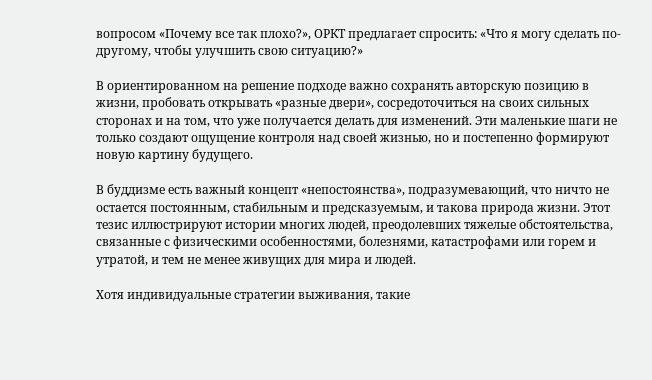вопросом «Почему все так плохо?», ОРКТ предлагает спросить: «Что я могу сделать по-другому, чтобы улучшить свою ситуацию?»

В ориентированном на решение подходе важно сохранять авторскую позицию в жизни, пробовать открывать «разные двери», сосредоточиться на своих сильных сторонах и на том, что уже получается делать для изменений. Эти маленькие шаги не только создают ощущение контроля над своей жизнью, но и постепенно формируют новую картину будущего.

В буддизме есть важный концепт «непостоянства», подразумевающий, что ничто не остается постоянным, стабильным и предсказуемым, и такова природа жизни. Этот тезис иллюстрируют истории многих людей, преодолевших тяжелые обстоятельства, связанные с физическими особенностями, болезнями, катастрофами или горем и утратой, и тем не менее живущих для мира и людей.

Хотя индивидуальные стратегии выживания, такие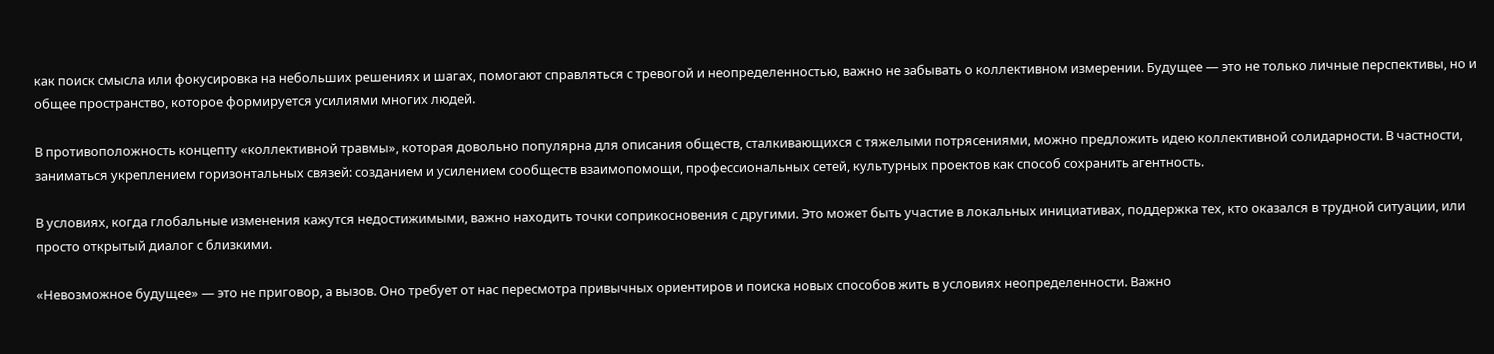как поиск смысла или фокусировка на небольших решениях и шагах, помогают справляться с тревогой и неопределенностью, важно не забывать о коллективном измерении. Будущее — это не только личные перспективы, но и общее пространство, которое формируется усилиями многих людей.

В противоположность концепту «коллективной травмы», которая довольно популярна для описания обществ, сталкивающихся с тяжелыми потрясениями, можно предложить идею коллективной солидарности. В частности, заниматься укреплением горизонтальных связей: созданием и усилением сообществ взаимопомощи, профессиональных сетей, культурных проектов как способ сохранить агентность.

В условиях, когда глобальные изменения кажутся недостижимыми, важно находить точки соприкосновения с другими. Это может быть участие в локальных инициативах, поддержка тех, кто оказался в трудной ситуации, или просто открытый диалог с близкими.

«Невозможное будущее» — это не приговор, а вызов. Оно требует от нас пересмотра привычных ориентиров и поиска новых способов жить в условиях неопределенности. Важно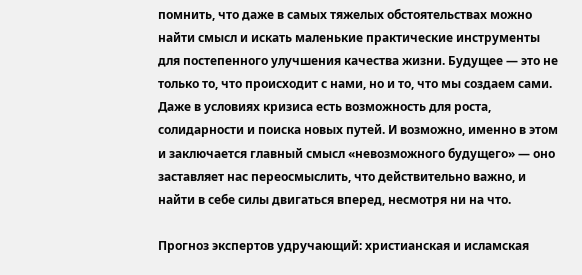помнить, что даже в самых тяжелых обстоятельствах можно найти смысл и искать маленькие практические инструменты для постепенного улучшения качества жизни. Будущее — это не только то, что происходит с нами, но и то, что мы создаем сами. Даже в условиях кризиса есть возможность для роста, солидарности и поиска новых путей. И возможно, именно в этом и заключается главный смысл «невозможного будущего» — оно заставляет нас переосмыслить, что действительно важно, и найти в себе силы двигаться вперед, несмотря ни на что.

Прогноз экспертов удручающий: христианская и исламская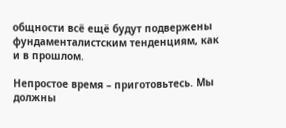общности всё ещё будут подвержены фундаменталистским тенденциям, как и в прошлом.

Непростое время – приготовьтесь. Мы должны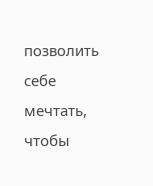позволить себе мечтать, чтобы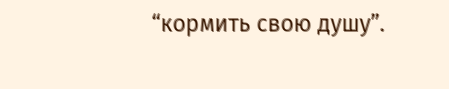“кормить свою душу”.